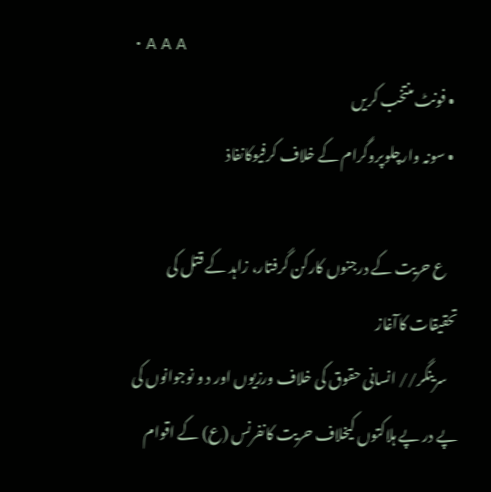• A A A
  • فونٹ منتخب کریں
  • سونہ وارچلوپروگرام کے خلاف کرفیوکانفاذ

    ع حریت کے درجنوں کارکن گرفتار، زاہد کے قتل کی تحقیقات کاآغاز
    سرینگر// انسانی حقوق کی خلاف ورزیوں اور د و نوجوانوں کی پے در پے ہلاکتوں کیخلاف حریت کانفرنس (ع) کے اقوام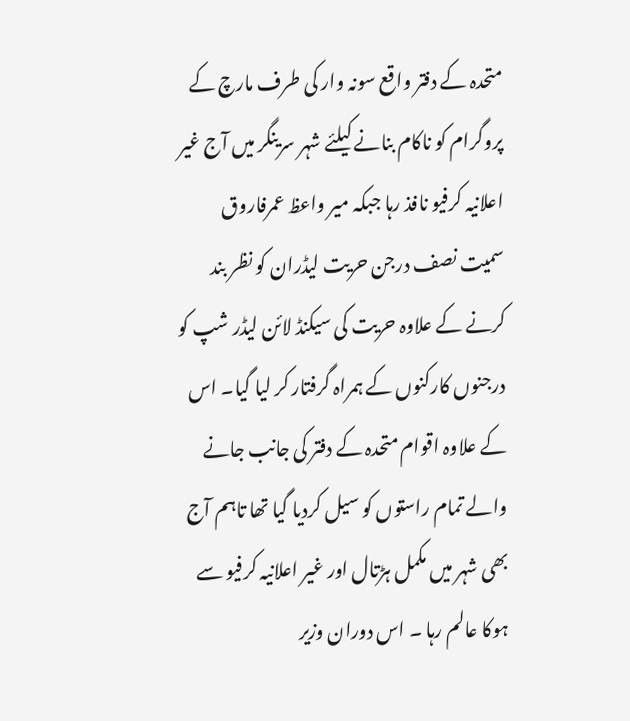متحدہ کے دفتر واقع سونہ وار کی طرف مارچ کے پروگرام کو ناکام بنانے کیلئے شہر سرینگر میں آج غیر اعلانیہ کرفیو نافذ رہا جبکہ میر واعظ عمرفاروق سمیت نصف درجن حریت لیڈران کو نظر بند کرنے کے علاوہ حریت کی سیکنڈ لائن لیڈر شپ کو درجنوں کارکنوں کے ہمراہ گرفتار کر لیا گیا۔ اس کے علاوہ اقوام متحدہ کے دفتر کی جانب جانے والے تمام راستوں کو سیل کردیا گیا تھا تاہم آج بھی شہر میں مکمل ہڑتال اور غیر اعلانیہ کرفیو سے ہوکا عالم رہا ۔ اس دوران وزیر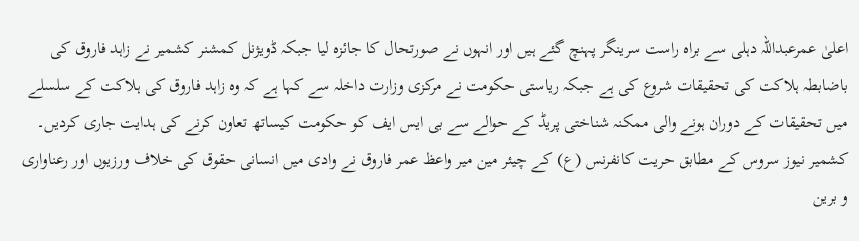اعلیٰ عمرعبداللہ دہلی سے براہ راست سرینگر پہنچ گئے ہیں اور انہوں نے صورتحال کا جائزہ لیا جبکہ ڈویژنل کمشنر کشمیر نے زاہد فاروق کی باضابطہ ہلاکت کی تحقیقات شروع کی ہے جبکہ ریاستی حکومت نے مرکزی وزارت داخلہ سے کہا ہے کہ وہ زاہد فاروق کی ہلاکت کے سلسلے میں تحقیقات کے دوران ہونے والی ممکنہ شناختی پریڈ کے حوالے سے بی ایس ایف کو حکومت کیساتھ تعاون کرنے کی ہدایت جاری کردیں۔ کشمیر نیوز سروس کے مطابق حریت کانفرنس (ع) کے چیئر مین میر واعظ عمر فاروق نے وادی میں انسانی حقوق کی خلاف ورزیوں اور رعناواری و برین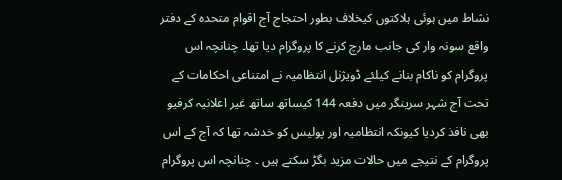نشاط میں ہوئی ہلاکتوں کیخلاف بطور احتجاج آج اقوام متحدہ کے دفتر واقع سونہ وار کی جانب مارچ کرنے کا پروگرام دیا تھا۔ چنانچہ اس پروگرام کو ناکام بنانے کیلئے ڈویژنل انتظامیہ نے امتناعی احکامات کے تحت آج شہر سرینگر میں دفعہ 144 کیساتھ ساتھ غیر اعلانیہ کرفیو بھی نافذ کردیا کیونکہ انتظامیہ اور پولیس کو خدشہ تھا کہ آج کے اس پروگرام کے نتیجے میں حالات مزید بگڑ سکتے ہیں ۔ چنانچہ اس پروگرام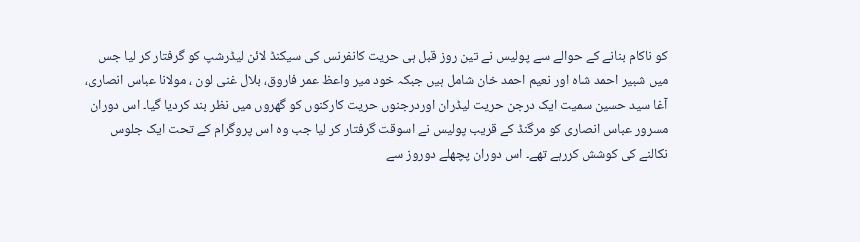کو ناکام بنانے کے حوالے سے پولیس نے تین روز قبل ہی حریت کانفرنس کی سیکنڈ لائن لیڈرشپ کو گرفتار کر لیا جس میں شبیر احمد شاہ اور نعیم احمد خان شامل ہیں جبکہ خود میر واعظ عمر فاروق، بلال غنی لون ، مولانا عباس انصاری، آغا سید حسین سمیت ایک درجن حریت لیڈران اوردرجنوں حریت کارکنوں کو گھروں میں نظر بند کردیا گیا۔ اس دوران مسرور عباس انصاری کو مرگنڈ کے قریب پولیس نے اسوقت گرفتار کر لیا جب وہ اس پروگرام کے تحت ایک جلوس نکالنے کی کوشش کررہے تھے۔ اس دوران پچھلے دوروز سے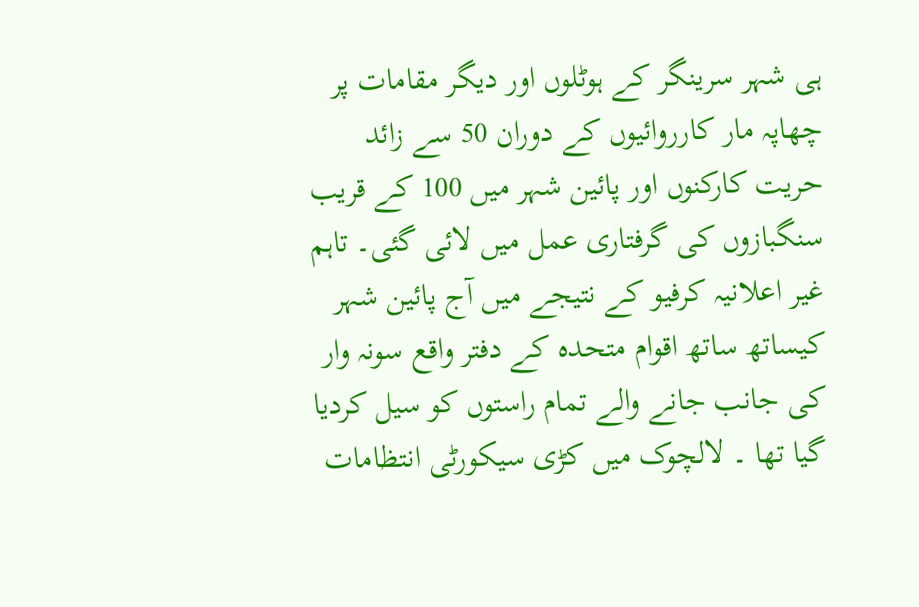ہی شہر سرینگر کے ہوٹلوں اور دیگر مقامات پر چھاپہ مار کارروائیوں کے دوران 50 سے زائد حریت کارکنوں اور پائین شہر میں 100 کے قریب سنگبازوں کی گرفتاری عمل میں لائی گئی۔ تاہم غیر اعلانیہ کرفیو کے نتیجے میں آج پائین شہر کیساتھ ساتھ اقوام متحدہ کے دفتر واقع سونہ وار کی جانب جانے والے تمام راستوں کو سیل کردیا گیا تھا ۔ لالچوک میں کڑی سیکورٹی انتظامات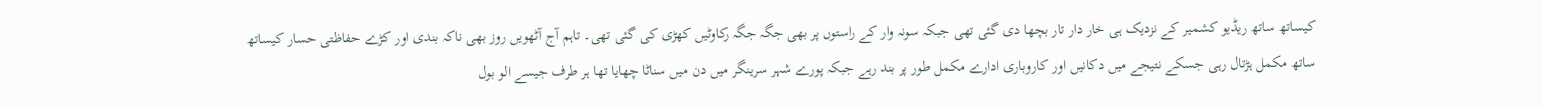کیساتھ ساتھ ریڈیو کشمیر کے نزدیک ہی خار دار تار بچھا دی گئی تھی جبکہ سونہ وار کے راستوں پر بھی جگہ جگہ رکاوٹیں کھڑی کی گئی تھی۔ تاہم آج آٹھویں روز بھی ناکہ بندی اور کڑے حفاظتی حسار کیساتھ ساتھ مکمل ہڑتال رہی جسکے نتیجے میں دکانیں اور کاروباری ادارے مکمل طور پر بند رہے جبکہ پورے شہر سرینگر میں دن میں سناٹا چھایا تھا ہر طرف جیسے الو بول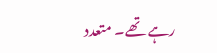رہے تھے۔ متعدد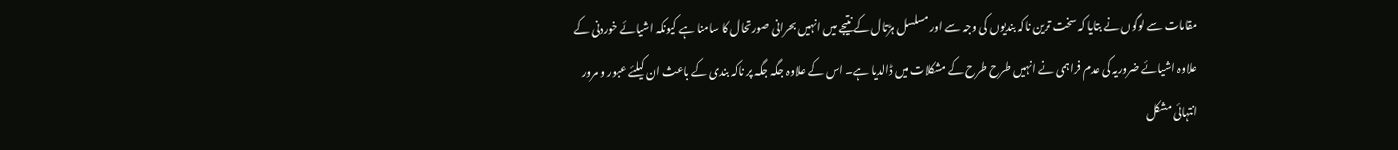مقامات سے لوگوں نے بتایا کہ سخت ترین ناکہ بندیوں کی وجہ سے اور مسلسل ہڑتال کے نتیجے میں انہیں بحرانی صورتحال کا سامنا ہے کیونکہ اشیائے خوردنی کے علاوہ اشیائے ضروریہ کی عدم فراہمی نے انہیں طرح طرح کے مشکلات میں ڈالدیا ہے۔ اس کے علاوہ جگہ جگہ پر ناکہ بندی کے باعث ان کیلئے عبور و مرور انتہائی مشکل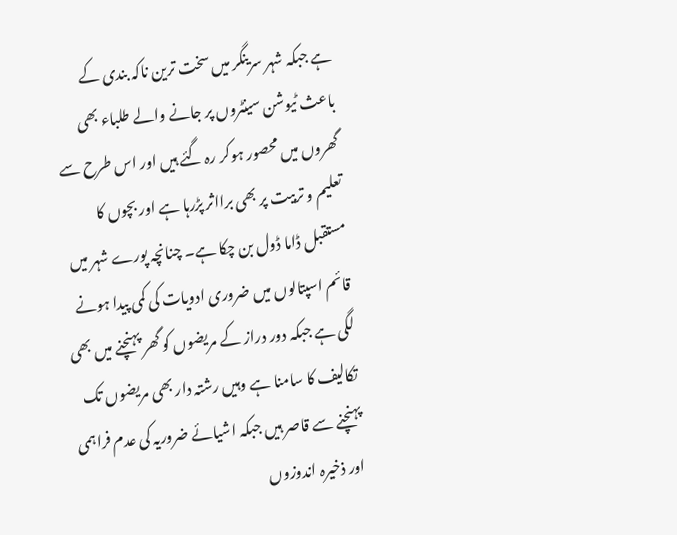ہے جبکہ شہر سرینگر میں سخت ترین ناکہ بندی کے باعث ٹیوشن سینٹروں پر جانے والے طلباء بھی گھروں میں محصور ہوکر رہ گئے ہیں اور اس طرح سے تعلیم و تربیت پر بھی برااثر پڑرہا ہے اور بچوں کا مستقبل ڈاما ڈول بن چکا ہے۔ چنانچہ پورے شہر میں قائم اسپتالوں میں ضروری ادویات کی کمی پیدا ہونے لگی ہے جبکہ دور دراز کے مریضوں کو گھر پہنچنے میں بھی تکالیف کا سامنا ہے وہیں رشتہ دار بھی مریضوں تک پہنچنے سے قاصر ہیں جبکہ اشیائے ضروریہ کی عدم فراہمی اور ذخیرہ اندوزوں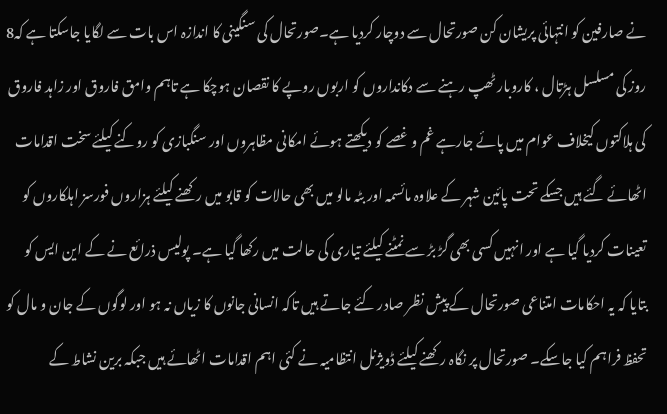نے صارفین کو انتہائی پریشان کن صورتحال سے دوچار کردیا ہے۔صورتحال کی سنگینی کا اندازہ اس بات سے لگایا جاسکتا ہے کہ8 روز کی مسلسل ہڑتال ، کاروبار ٹھپ رہنے سے دکانداروں کو اربوں روپے کا نقصان ہوچکا ہے تاہم وامق فاروق اور زاہد فاروق کی ہلاکتوں کیخلاف عوام میں پائے جارہے غم و غصے کو دیکھتے ہوئے امکانی مظاہروں اور سنگبازی کو روکنے کیلئے سخت اقدامات اٹھائے گئے ہیں جسکے تحت پائین شہر کے علاوہ مائسمہ اور بٹہ مالو میں بھی حالات کو قابو میں رکھنے کیلئے ہزاروں فورسز اہلکاروں کو تعینات کردیا گیا ہے اور انہیں کسی بھی گڑ بڑ سے نمٹنے کیلئے تیاری کی حالت میں رکھا گیا ہے۔ پولیس ذرائع نے کے این ایس کو بتایا کہ یہ احکامات امتناعی صورتحال کے پیش نظر صادر کئے جاتے ہیں تاکہ انسانی جانوں کا زیاں نہ ہو اور لوگوں کے جان و مال کو تحفظ فراہم کیا جاسکے۔ صورتحال پر نگاہ رکھنے کیلئے ڈویژنل انتظامیہ نے کئی اہم اقدامات اٹھائے ہیں جبکہ برین نشاط کے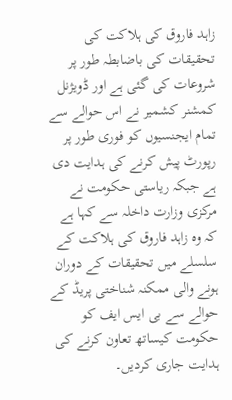زاہد فاروق کی ہلاکت کی تحقیقات کی باضابطہ طور پر شروعات کی گئی ہے اور ڈویژنل کمشنر کشمیر نے اس حوالے سے تمام ایجنسیوں کو فوری طور پر رپورٹ پیش کرنے کی ہدایت دی ہے جبکہ ریاستی حکومت نے مرکزی وزارت داخلہ سے کہا ہے کہ وہ زاہد فاروق کی ہلاکت کے سلسلے میں تحقیقات کے دوران ہونے والی ممکنہ شناختی پریڈ کے حوالے سے بی ایس ایف کو حکومت کیساتھ تعاون کرنے کی ہدایت جاری کردیں۔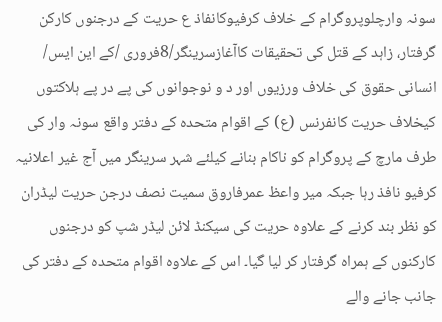سونہ وارچلوپروگرام کے خلاف کرفیوکانفاذ ع حریت کے درجنوں کارکن گرفتار، زاہد کے قتل کی تحقیقات کاآغازسرینگر/8فروری /کے این ایس/ انسانی حقوق کی خلاف ورزیوں اور د و نوجوانوں کی پے در پے ہلاکتوں کیخلاف حریت کانفرنس (ع) کے اقوام متحدہ کے دفتر واقع سونہ وار کی طرف مارچ کے پروگرام کو ناکام بنانے کیلئے شہر سرینگر میں آج غیر اعلانیہ کرفیو نافذ رہا جبکہ میر واعظ عمرفاروق سمیت نصف درجن حریت لیڈران کو نظر بند کرنے کے علاوہ حریت کی سیکنڈ لائن لیڈر شپ کو درجنوں کارکنوں کے ہمراہ گرفتار کر لیا گیا۔ اس کے علاوہ اقوام متحدہ کے دفتر کی جانب جانے والے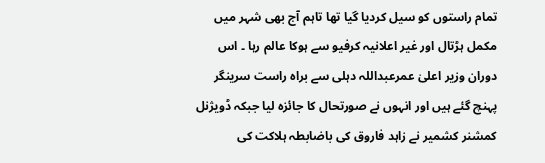تمام راستوں کو سیل کردیا گیا تھا تاہم آج بھی شہر میں مکمل ہڑتال اور غیر اعلانیہ کرفیو سے ہوکا عالم رہا ۔ اس دوران وزیر اعلیٰ عمرعبداللہ دہلی سے براہ راست سرینگر پہنچ گئے ہیں اور انہوں نے صورتحال کا جائزہ لیا جبکہ ڈویژنل کمشنر کشمیر نے زاہد فاروق کی باضابطہ ہلاکت کی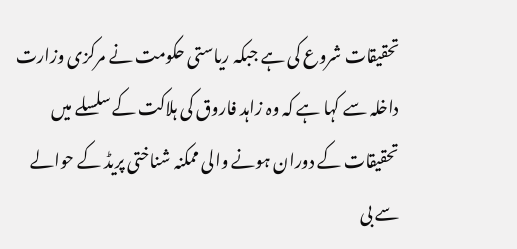تحقیقات شروع کی ہے جبکہ ریاستی حکومت نے مرکزی وزارت داخلہ سے کہا ہے کہ وہ زاہد فاروق کی ہلاکت کے سلسلے میں تحقیقات کے دوران ہونے والی ممکنہ شناختی پریڈ کے حوالے سے بی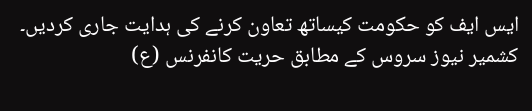ایس ایف کو حکومت کیساتھ تعاون کرنے کی ہدایت جاری کردیں۔ کشمیر نیوز سروس کے مطابق حریت کانفرنس (ع)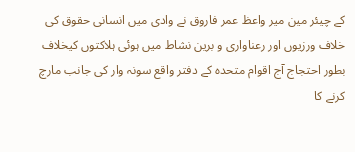کے چیئر مین میر واعظ عمر فاروق نے وادی میں انسانی حقوق کی خلاف ورزیوں اور رعناواری و برین نشاط میں ہوئی ہلاکتوں کیخلاف بطور احتجاج آج اقوام متحدہ کے دفتر واقع سونہ وار کی جانب مارچ کرنے کا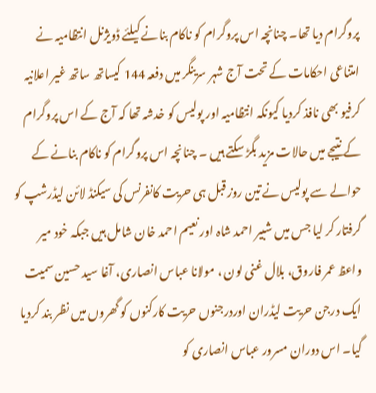پروگرام دیا تھا۔ چنانچہ اس پروگرام کو ناکام بنانے کیلئے ڈویژنل انتظامیہ نے امتناعی احکامات کے تحت آج شہر سرینگر میں دفعہ 144 کیساتھ ساتھ غیر اعلانیہ کرفیو بھی نافذ کردیا کیونکہ انتظامیہ اور پولیس کو خدشہ تھا کہ آج کے اس پروگرام کے نتیجے میں حالات مزید بگڑ سکتے ہیں ۔ چنانچہ اس پروگرام کو ناکام بنانے کے حوالے سے پولیس نے تین روز قبل ہی حریت کانفرنس کی سیکنڈ لائن لیڈرشپ کو گرفتار کر لیا جس میں شبیر احمد شاہ اور نعیم احمد خان شامل ہیں جبکہ خود میر واعظ عمر فاروق، بلال غنی لون ، مولانا عباس انصاری، آغا سید حسین سمیت ایک درجن حریت لیڈران اوردرجنوں حریت کارکنوں کو گھروں میں نظر بند کردیا گیا۔ اس دوران مسرور عباس انصاری کو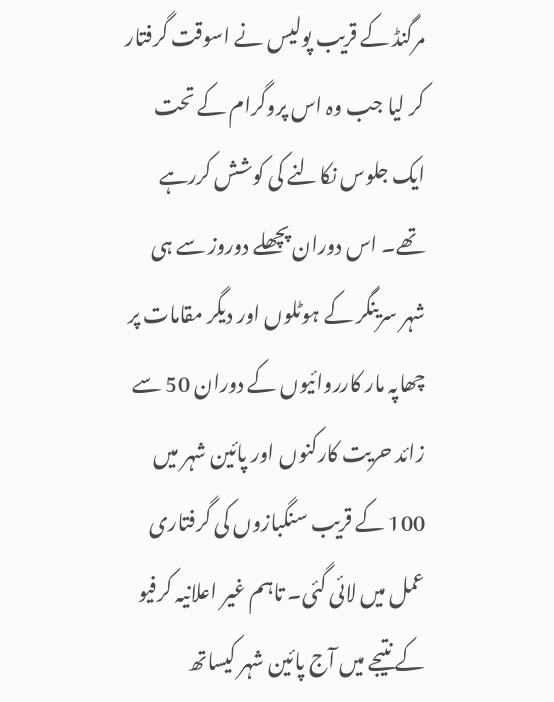مرگنڈ کے قریب پولیس نے اسوقت گرفتار کر لیا جب وہ اس پروگرام کے تحت ایک جلوس نکالنے کی کوشش کررہے تھے۔ اس دوران پچھلے دوروز سے ہی شہر سرینگر کے ہوٹلوں اور دیگر مقامات پر چھاپہ مار کارروائیوں کے دوران 50 سے زائد حریت کارکنوں اور پائین شہر میں 100 کے قریب سنگبازوں کی گرفتاری عمل میں لائی گئی۔ تاہم غیر اعلانیہ کرفیو کے نتیجے میں آج پائین شہر کیساتھ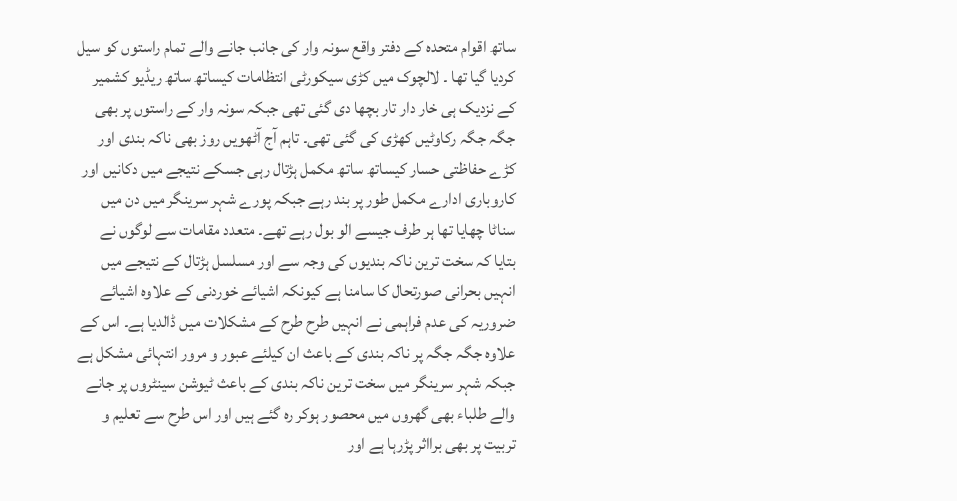ساتھ اقوام متحدہ کے دفتر واقع سونہ وار کی جانب جانے والے تمام راستوں کو سیل کردیا گیا تھا ۔ لالچوک میں کڑی سیکورٹی انتظامات کیساتھ ساتھ ریڈیو کشمیر کے نزدیک ہی خار دار تار بچھا دی گئی تھی جبکہ سونہ وار کے راستوں پر بھی جگہ جگہ رکاوٹیں کھڑی کی گئی تھی۔ تاہم آج آٹھویں روز بھی ناکہ بندی اور کڑے حفاظتی حسار کیساتھ ساتھ مکمل ہڑتال رہی جسکے نتیجے میں دکانیں اور کاروباری ادارے مکمل طور پر بند رہے جبکہ پورے شہر سرینگر میں دن میں سناٹا چھایا تھا ہر طرف جیسے الو بول رہے تھے۔ متعدد مقامات سے لوگوں نے بتایا کہ سخت ترین ناکہ بندیوں کی وجہ سے اور مسلسل ہڑتال کے نتیجے میں انہیں بحرانی صورتحال کا سامنا ہے کیونکہ اشیائے خوردنی کے علاوہ اشیائے ضروریہ کی عدم فراہمی نے انہیں طرح طرح کے مشکلات میں ڈالدیا ہے۔ اس کے علاوہ جگہ جگہ پر ناکہ بندی کے باعث ان کیلئے عبور و مرور انتہائی مشکل ہے جبکہ شہر سرینگر میں سخت ترین ناکہ بندی کے باعث ٹیوشن سینٹروں پر جانے والے طلباء بھی گھروں میں محصور ہوکر رہ گئے ہیں اور اس طرح سے تعلیم و تربیت پر بھی برااثر پڑرہا ہے اور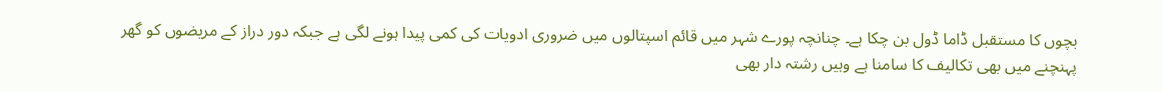بچوں کا مستقبل ڈاما ڈول بن چکا ہے۔ چنانچہ پورے شہر میں قائم اسپتالوں میں ضروری ادویات کی کمی پیدا ہونے لگی ہے جبکہ دور دراز کے مریضوں کو گھر پہنچنے میں بھی تکالیف کا سامنا ہے وہیں رشتہ دار بھی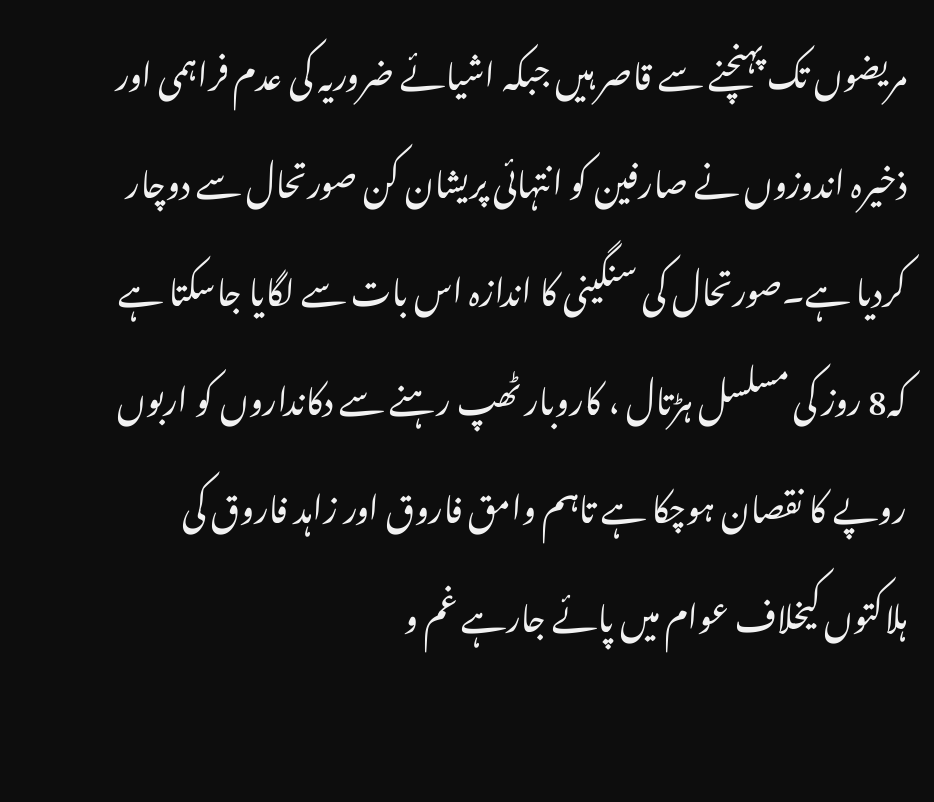مریضوں تک پہنچنے سے قاصر ہیں جبکہ اشیائے ضروریہ کی عدم فراہمی اور ذخیرہ اندوزوں نے صارفین کو انتہائی پریشان کن صورتحال سے دوچار کردیا ہے۔صورتحال کی سنگینی کا اندازہ اس بات سے لگایا جاسکتا ہے کہ8 روز کی مسلسل ہڑتال ، کاروبار ٹھپ رہنے سے دکانداروں کو اربوں روپے کا نقصان ہوچکا ہے تاہم وامق فاروق اور زاہد فاروق کی ہلاکتوں کیخلاف عوام میں پائے جارہے غم و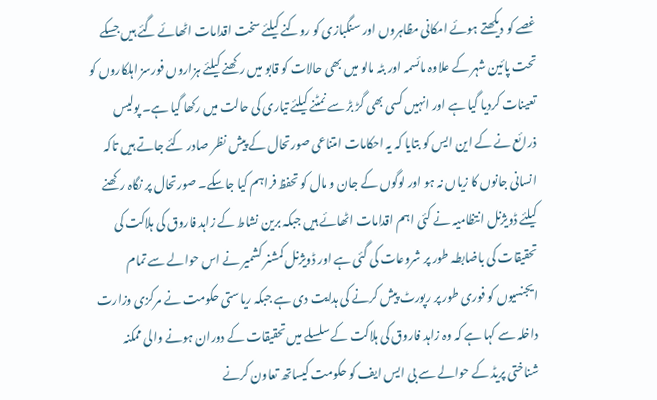غصے کو دیکھتے ہوئے امکانی مظاہروں اور سنگبازی کو روکنے کیلئے سخت اقدامات اٹھائے گئے ہیں جسکے تحت پائین شہر کے علاوہ مائسمہ اور بٹہ مالو میں بھی حالات کو قابو میں رکھنے کیلئے ہزاروں فورسز اہلکاروں کو تعینات کردیا گیا ہے اور انہیں کسی بھی گڑ بڑ سے نمٹنے کیلئے تیاری کی حالت میں رکھا گیا ہے۔ پولیس ذرائع نے کے این ایس کو بتایا کہ یہ احکامات امتناعی صورتحال کے پیش نظر صادر کئے جاتے ہیں تاکہ انسانی جانوں کا زیاں نہ ہو اور لوگوں کے جان و مال کو تحفظ فراہم کیا جاسکے۔ صورتحال پر نگاہ رکھنے کیلئے ڈویژنل انتظامیہ نے کئی اہم اقدامات اٹھائے ہیں جبکہ برین نشاط کے زاہد فاروق کی ہلاکت کی تحقیقات کی باضابطہ طور پر شروعات کی گئی ہے اور ڈویژنل کمشنر کشمیر نے اس حوالے سے تمام ایجنسیوں کو فوری طور پر رپورٹ پیش کرنے کی ہدایت دی ہے جبکہ ریاستی حکومت نے مرکزی وزارت داخلہ سے کہا ہے کہ وہ زاہد فاروق کی ہلاکت کے سلسلے میں تحقیقات کے دوران ہونے والی ممکنہ شناختی پریڈ کے حوالے سے بی ایس ایف کو حکومت کیساتھ تعاون کرنے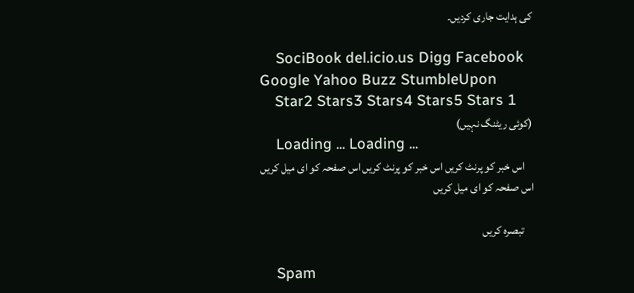کی ہدایت جاری کردیں۔

    SociBook del.icio.us Digg Facebook Google Yahoo Buzz StumbleUpon
    1 Star2 Stars3 Stars4 Stars5 Stars (کوئی ریٹنگ نہیں)
    Loading ... Loading ...
    اس خبر کو پرنٹ کریں اس خبر کو پرنٹ کریں اس صفحہ کو ای میل کریں اس صفحہ کو ای میل کریں

    تبصرہ کریں

    Spam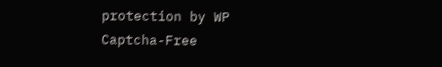protection by WP Captcha-Free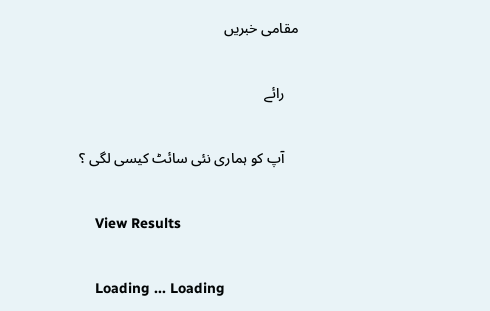مقامی خبریں

    رائے

    آپ کو ہماری نئی سائٹ کیسی لگی ؟

    View Results

    Loading ... Loading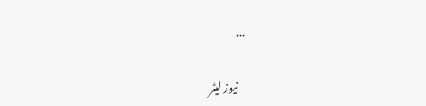...

    نیوز لیٹر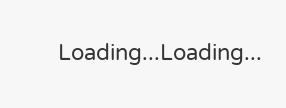Loading...Loading...